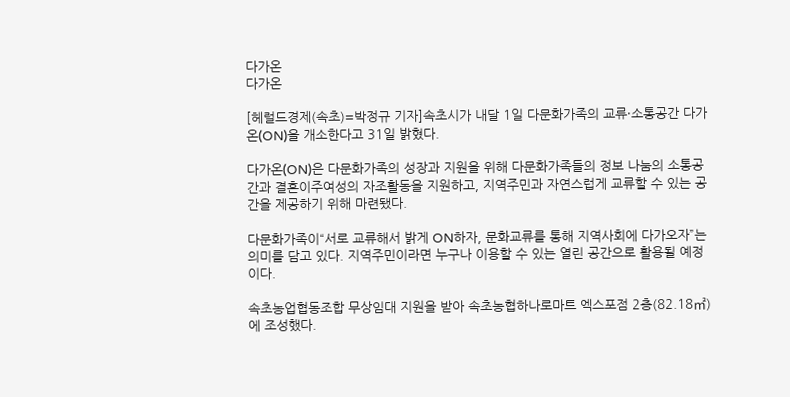다가온
다가온

[헤럴드경제(속초)=박정규 기자]속초시가 내달 1일 다문화가족의 교류·소통공간 다가온(ON)을 개소한다고 31일 밝혔다.

다가온(ON)은 다문화가족의 성장과 지원을 위해 다문화가족들의 정보 나눔의 소통공간과 결혼이주여성의 자조활동을 지원하고, 지역주민과 자연스럽게 교류할 수 있는 공간을 제공하기 위해 마련됐다.

다문화가족이“서로 교류해서 밝게 ON하자, 문화교류를 통해 지역사회에 다가오자”는 의미를 담고 있다. 지역주민이라면 누구나 이용할 수 있는 열린 공간으로 활용될 예정이다.

속초농업협동조합 무상임대 지원을 받아 속초농협하나로마트 엑스포점 2층(82.18㎡)에 조성했다.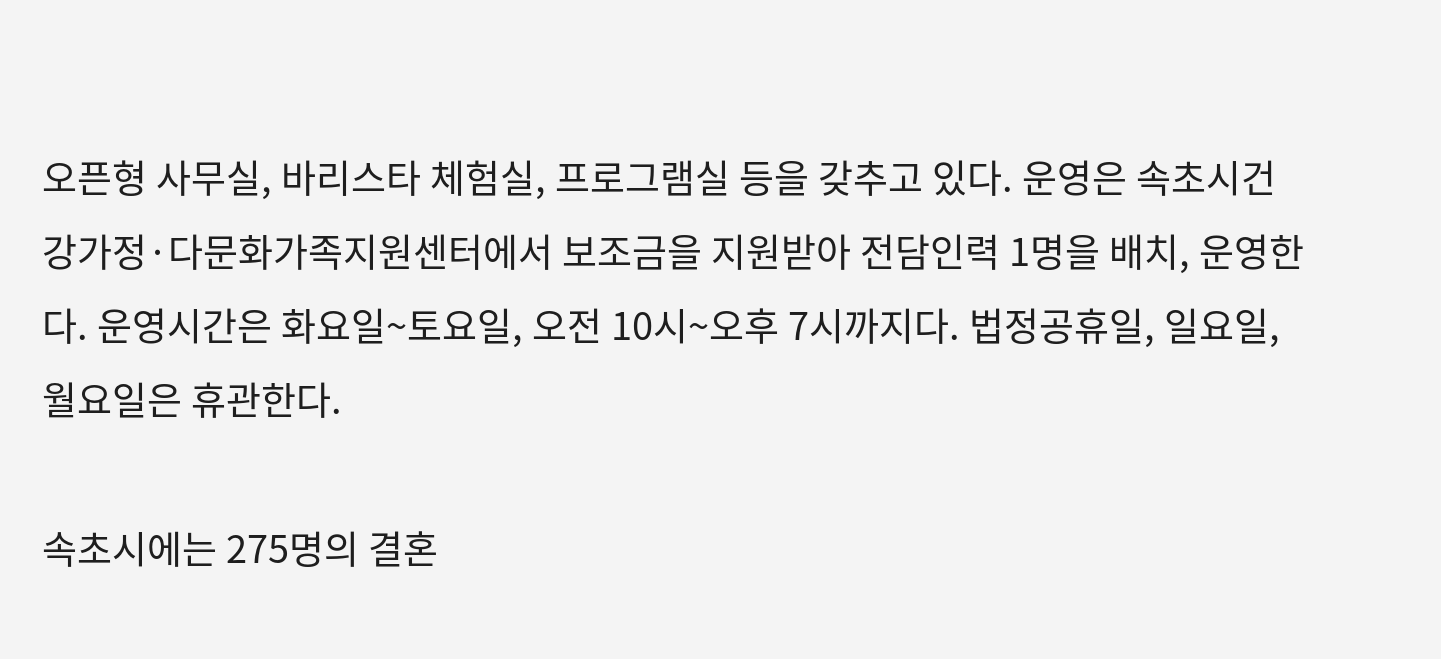오픈형 사무실, 바리스타 체험실, 프로그램실 등을 갖추고 있다. 운영은 속초시건강가정·다문화가족지원센터에서 보조금을 지원받아 전담인력 1명을 배치, 운영한다. 운영시간은 화요일~토요일, 오전 10시~오후 7시까지다. 법정공휴일, 일요일, 월요일은 휴관한다.

속초시에는 275명의 결혼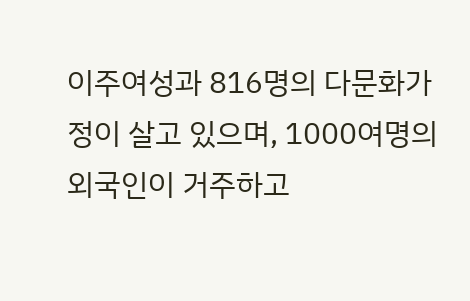이주여성과 816명의 다문화가정이 살고 있으며, 1000여명의 외국인이 거주하고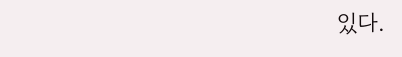있다.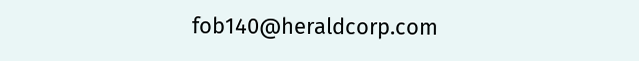fob140@heraldcorp.com